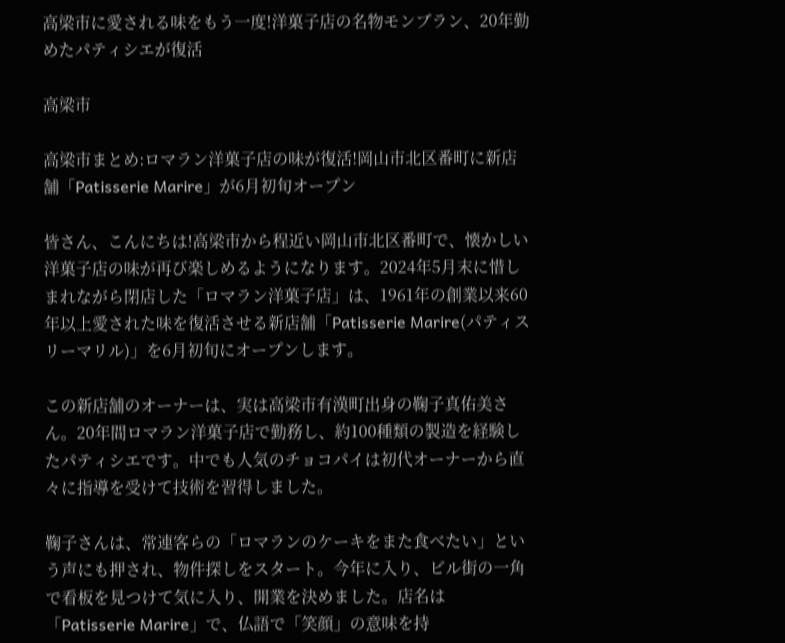高梁市に愛される味をもう一度!洋菓子店の名物モンブラン、20年勤めたパティシエが復活

高梁市

高梁市まとめ:ロマラン洋菓子店の味が復活!岡山市北区番町に新店舗「Patisserie Marire」が6月初旬オープン

皆さん、こんにちは!高梁市から程近い岡山市北区番町で、懐かしい洋菓子店の味が再び楽しめるようになります。2024年5月末に惜しまれながら閉店した「ロマラン洋菓子店」は、1961年の創業以来60年以上愛された味を復活させる新店舗「Patisserie Marire(パティスリーマリル)」を6月初旬にオープンします。

この新店舗のオーナーは、実は高梁市有漢町出身の鞠子真佑美さん。20年間ロマラン洋菓子店で勤務し、約100種類の製造を経験したパティシエです。中でも人気のチョコパイは初代オーナーから直々に指導を受けて技術を習得しました。

鞠子さんは、常連客らの「ロマランのケーキをまた食べたい」という声にも押され、物件探しをスタート。今年に入り、ビル街の一角で看板を見つけて気に入り、開業を決めました。店名は「Patisserie Marire」で、仏語で「笑顔」の意味を持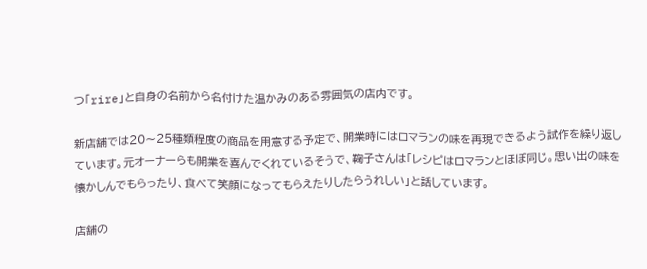つ「rire」と自身の名前から名付けた温かみのある雰囲気の店内です。

新店舗では20〜25種類程度の商品を用意する予定で、開業時にはロマランの味を再現できるよう試作を繰り返しています。元オーナーらも開業を喜んでくれているそうで、鞠子さんは「レシピはロマランとほぼ同じ。思い出の味を懐かしんでもらったり、食べて笑顔になってもらえたりしたらうれしい」と話しています。

店舗の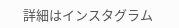詳細はインスタグラム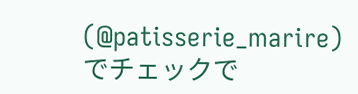(@patisserie_marire)でチェックで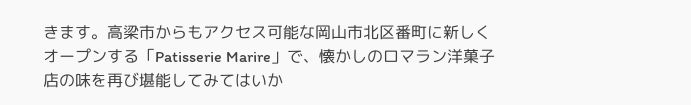きます。高梁市からもアクセス可能な岡山市北区番町に新しくオープンする「Patisserie Marire」で、懐かしのロマラン洋菓子店の味を再び堪能してみてはいか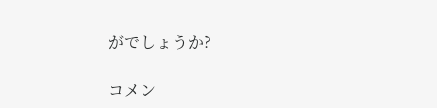がでしょうか?

コメン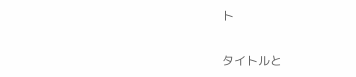ト

タイトルと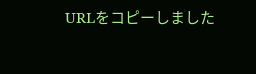URLをコピーしました